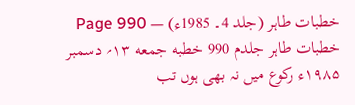خطبات طاہر (جلد 4۔ 1985ء) — Page 990
خطبات طاہر جلدم 990 خطبه جمعه ۱۳؍ دسمبر ۱۹۸۵ء رکوع میں نہ بھی ہوں تب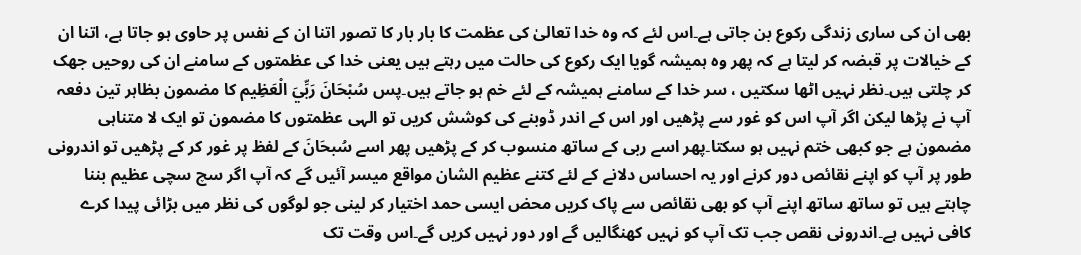بھی ان کی ساری زندگی رکوع بن جاتی ہے۔اس لئے کہ وہ خدا تعالیٰ کی عظمت کا بار بار کا تصور اتنا ان کے نفس پر حاوی ہو جاتا ہے، اتنا ان کے خیالات پر قبضہ کر لیتا ہے کہ پھر وہ ہمیشہ گویا ایک رکوع کی حالت میں رہتے ہیں یعنی خدا کی عظمتوں کے سامنے ان کی روحیں جھک کر چلتی ہیں۔نظر نہیں اٹھا سکتیں ، سر خدا کے سامنے ہمیشہ کے لئے خم ہو جاتے ہیں۔پس سُبْحَانَ رَبِّيَ الْعَظِیم کا مضمون بظاہر تین دفعہ آپ نے پڑھا لیکن اگر آپ اس کو غور سے پڑھیں اور اس کے اندر ڈوبنے کی کوشش کریں تو الہی عظمتوں کا مضمون تو ایک لا متناہی مضمون ہے جو کبھی ختم نہیں ہو سکتا۔پھر اسے ربی کے ساتھ منسوب کر کے پڑھیں پھر اسے سُبحَانَ کے لفظ پر غور کر کے پڑھیں تو اندرونی طور پر آپ کو اپنے نقائص دور کرنے اور یہ احساس دلانے کے لئے کتنے عظیم الشان مواقع میسر آئیں گے کہ آپ اگر سچ سچی عظیم بننا چاہتے ہیں تو ساتھ ساتھ اپنے آپ کو بھی نقائص سے پاک کریں محض ایسی حمد اختیار کر لینی جو لوگوں کی نظر میں بڑائی پیدا کرے کافی نہیں ہے۔اندرونی نقص جب تک آپ کو نہیں کھنگالیں گے اور دور نہیں کریں گے۔اس وقت تک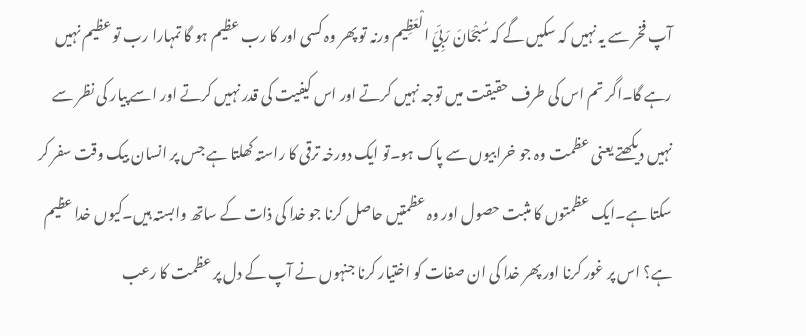آپ فخر سے یہ نہیں کہ سکیں گے کہ سُبْحَانَ رَبِّيَ الْعَظِيم ورنہ تو پھر وہ کسی اور کا رب عظیم ہو گا تمہارا رب تو عظیم نہیں رہے گا۔اگر تم اس کی طرف حقیقت میں توجہ نہیں کرتے اور اس کیفیت کی قدر نہیں کرتے اور اسے پیار کی نظر سے نہیں دیکھتے یعنی عظمت وہ جو خرابیوں سے پاک ہو۔تو ایک دورخہ ترقی کا راستہ کھلتا ہے جس پر انسان بیک وقت سفر کر سکتا ہے۔ایک عظمتوں کا مثبت حصول اور وہ عظمتیں حاصل کرنا جو خدا کی ذات کے ساتھ وابستہ ہیں۔کیوں خدا عظیم ہے؟ اس پر غور کرنا اور پھر خدا کی ان صفات کو اختیار کرنا جنہوں نے آپ کے دل پر عظمت کا رعب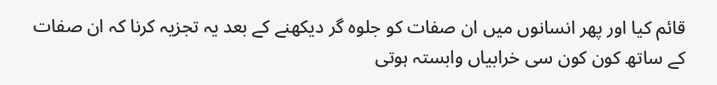قائم کیا اور پھر انسانوں میں ان صفات کو جلوہ گر دیکھنے کے بعد یہ تجزیہ کرنا کہ ان صفات کے ساتھ کون کون سی خرابیاں وابستہ ہوتی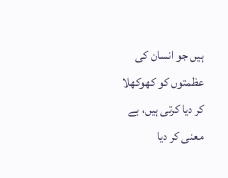ہیں جو انسان کی عظمتوں کو کھوکھلا کر دیا کرتی ہیں، بے معنی کر دیا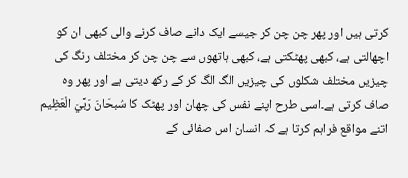کرتی ہیں اور پھر چن چن کر جیسے ایک دانے صاف کرنے والی کبھی ان کو اچھالتی ہے، کبھی پھٹکتی ہے، کبھی ہاتھوں سے چن چن کر مختلف رنگ کی چیزیں مختلف شکلوں کی چیزیں الگ الگ کر کے رکھ دیتی ہے اور پھر وہ صاف کرتی ہے۔اسی طرح اپنے نفس کی چھان اور پھٹک کا سُبحَانَ رَبِّيَ الْعَظِيم اتنے مواقع فراہم کرتا ہے کہ انسان اس صفائی کے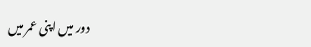دور میں اپنی عمر میں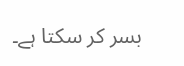بسر کر سکتا ہے۔